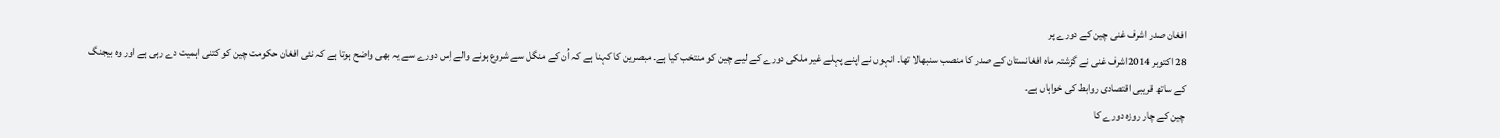افغان صدر اشرف غنی چین کے دورے پر
28 اکتوبر 2014اشرف غنی نے گزشتہ ماہ افغانستان کے صدر کا منصب سنبھالا تھا۔ انہوں نے اپنے پہلے غیر ملکی دورے کے لیے چین کو منتخب کیا ہے۔ مبصرین کا کہنا ہے کہ اُن کے منگل سے شروع ہونے والے اِس دورے سے یہ بھی واضح ہوتا ہے کہ نئی افغان حکومت چین کو کتنی اہمیت دے رہی ہے اور وہ بیجنگ کے ساتھ قریبی اقتصادی روابط کی خواہاں ہے۔
چین کے چار روزہ دورے کا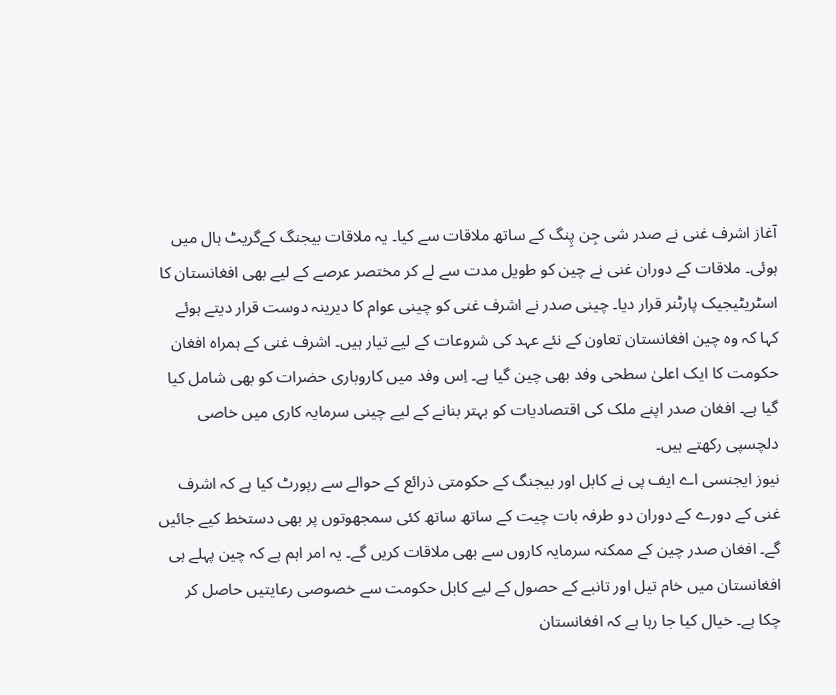آغاز اشرف غنی نے صدر شی جِن پِنگ کے ساتھ ملاقات سے کیا۔ یہ ملاقات بیجنگ کےگریٹ ہال میں ہوئی۔ ملاقات کے دوران غنی نے چین کو طویل مدت سے لے کر مختصر عرصے کے لیے بھی افغانستان کا اسٹریٹیجیک پارٹنر قرار دیا۔ چینی صدر نے اشرف غنی کو چینی عوام کا دیرینہ دوست قرار دیتے ہوئے کہا کہ وہ چین افغانستان تعاون کے نئے عہد کی شروعات کے لیے تیار ہیں۔ اشرف غنی کے ہمراہ افغان حکومت کا ایک اعلیٰ سطحی وفد بھی چین گیا ہے۔ اِس وفد میں کاروباری حضرات کو بھی شامل کیا گیا ہے۔ افغان صدر اپنے ملک کی اقتصادیات کو بہتر بنانے کے لیے چینی سرمایہ کاری میں خاصی دلچسپی رکھتے ہیں۔
نیوز ایجنسی اے ایف پی نے کابل اور بیجنگ کے حکومتی ذرائع کے حوالے سے رپورٹ کیا ہے کہ اشرف غنی کے دورے کے دوران دو طرفہ بات چیت کے ساتھ ساتھ کئی سمجھوتوں پر بھی دستخط کیے جائیں گے۔ افغان صدر چین کے ممکنہ سرمایہ کاروں سے بھی ملاقات کریں گے۔ یہ امر اہم ہے کہ چین پہلے ہی افغانستان میں خام تیل اور تانبے کے حصول کے لیے کابل حکومت سے خصوصی رعایتیں حاصل کر چکا ہے۔ خیال کیا جا رہا ہے کہ افغانستان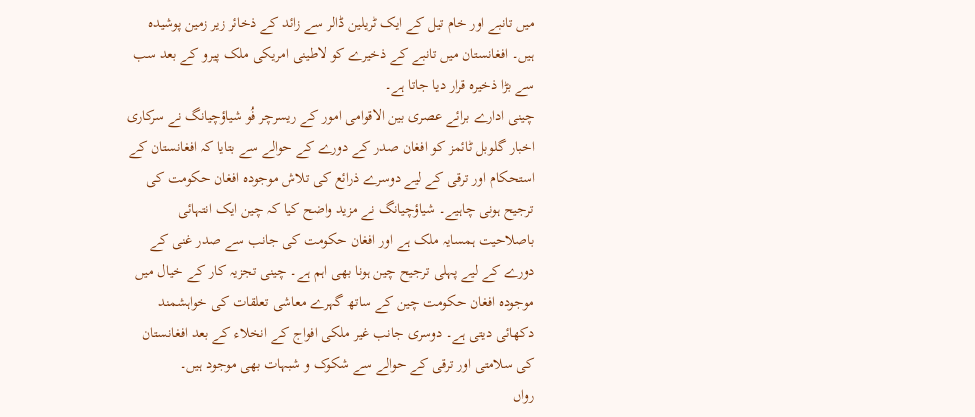میں تانبے اور خام تیل کے ایک ٹریلین ڈالر سے زائد کے ذخائر زیر زمین پوشیدہ ہیں۔ افغانستان میں تانبے کے ذخیرے کو لاطینی امریکی ملک پیرو کے بعد سب سے بڑا ذخیرہ قرار دیا جاتا ہے۔
چینی ادارے برائے عصری بین الاقوامی امور کے ریسرچر فُو شیاؤچیانگ نے سرکاری اخبار گلوبل ٹائمز کو افغان صدر کے دورے کے حوالے سے بتایا کہ افغانستان کے استحکام اور ترقی کے لیے دوسرے ذرائع کی تلاش موجودہ افغان حکومت کی ترجیح ہونی چاہیے۔ شیاؤچیانگ نے مزید واضح کیا کہ چین ایک انتہائی باصلاحیت ہمسایہ ملک ہے اور افغان حکومت کی جانب سے صدر غنی کے دورے کے لیے پہلی ترجیح چین ہونا بھی اہم ہے۔ چینی تجزیہ کار کے خیال میں موجودہ افغان حکومت چین کے ساتھ گہرے معاشی تعلقات کی خواہشمند دکھائی دیتی ہے۔ دوسری جانب غیر ملکی افواج کے انخلاء کے بعد افغانستان کی سلامتی اور ترقی کے حوالے سے شکوک و شبہات بھی موجود ہیں۔
رواں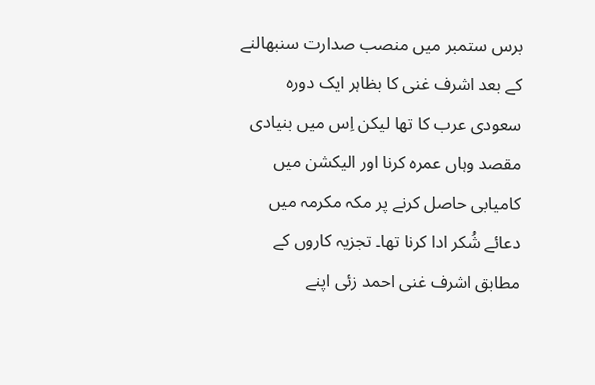برس ستمبر میں منصب صدارت سنبھالنے کے بعد اشرف غنی کا بظاہر ایک دورہ سعودی عرب کا تھا لیکن اِس میں بنیادی مقصد وہاں عمرہ کرنا اور الیکشن میں کامیابی حاصل کرنے پر مکہ مکرمہ میں دعائے شُکر ادا کرنا تھا۔ تجزیہ کاروں کے مطابق اشرف غنی احمد زئی اپنے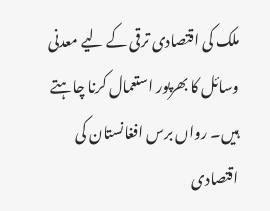ملک کی اقتصادی ترقی کے لیے معدنی وسائل کا بھرپور استعمال کرنا چاہتے ہیں۔ رواں برس افغانستان کی اقتصادی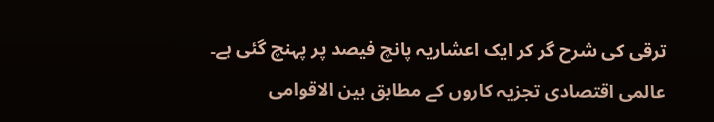ترقی کی شرح گر کر ایک اعشاریہ پانچ فیصد پر پہنچ گئی ہے۔ عالمی اقتصادی تجزیہ کاروں کے مطابق بین الاقوامی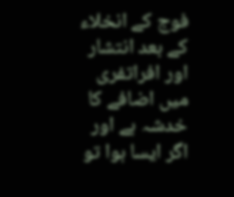فوج کے انخلاء کے بعد انتشار اور افراتفری میں اضافے کا خدشہ ہے اور اگر ایسا ہوا تو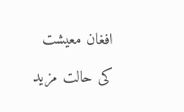افغان معیشت کی حالت مزید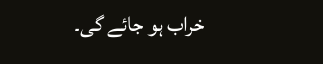خراب ہو جائے گی۔